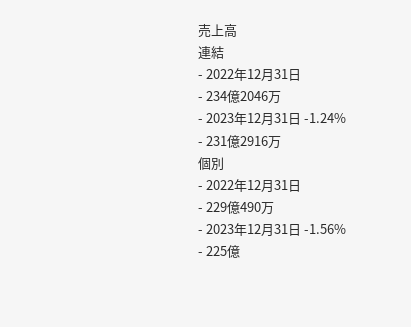売上高
連結
- 2022年12月31日
- 234億2046万
- 2023年12月31日 -1.24%
- 231億2916万
個別
- 2022年12月31日
- 229億490万
- 2023年12月31日 -1.56%
- 225億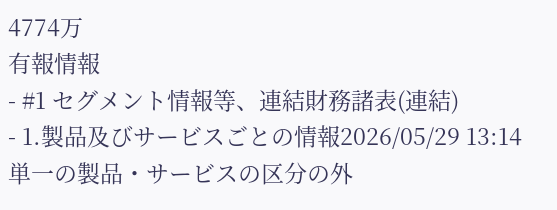4774万
有報情報
- #1 セグメント情報等、連結財務諸表(連結)
- 1.製品及びサービスごとの情報2026/05/29 13:14
単一の製品・サービスの区分の外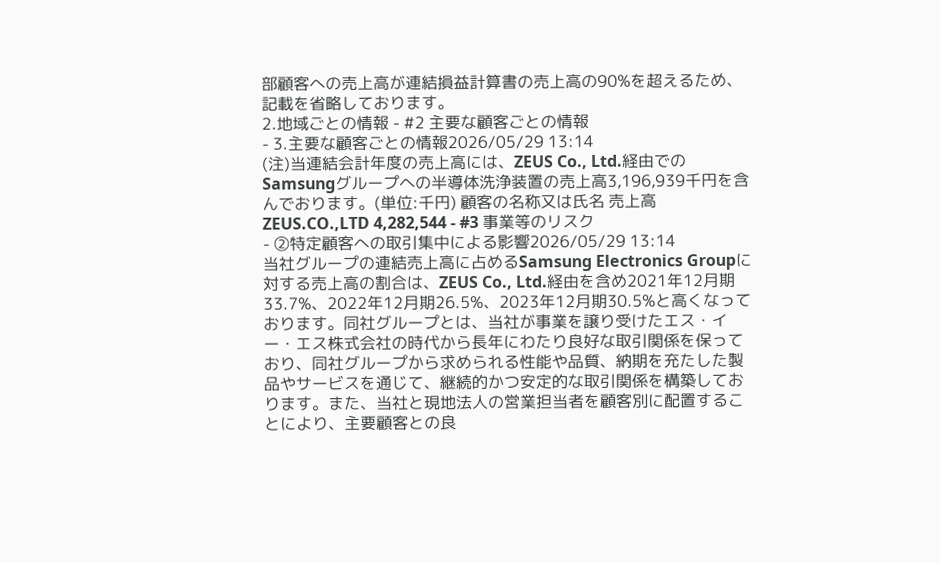部顧客への売上高が連結損益計算書の売上高の90%を超えるため、記載を省略しております。
2.地域ごとの情報 - #2 主要な顧客ごとの情報
- 3.主要な顧客ごとの情報2026/05/29 13:14
(注)当連結会計年度の売上高には、ZEUS Co., Ltd.経由でのSamsungグループへの半導体洗浄装置の売上高3,196,939千円を含んでおります。(単位:千円) 顧客の名称又は氏名 売上高 ZEUS.CO.,LTD 4,282,544 - #3 事業等のリスク
- ②特定顧客への取引集中による影響2026/05/29 13:14
当社グループの連結売上高に占めるSamsung Electronics Groupに対する売上高の割合は、ZEUS Co., Ltd.経由を含め2021年12月期33.7%、2022年12月期26.5%、2023年12月期30.5%と高くなっております。同社グループとは、当社が事業を譲り受けたエス・イー・エス株式会社の時代から長年にわたり良好な取引関係を保っており、同社グループから求められる性能や品質、納期を充たした製品やサービスを通じて、継続的かつ安定的な取引関係を構築しております。また、当社と現地法人の営業担当者を顧客別に配置することにより、主要顧客との良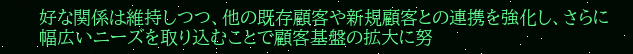好な関係は維持しつつ、他の既存顧客や新規顧客との連携を強化し、さらに幅広いニーズを取り込むことで顧客基盤の拡大に努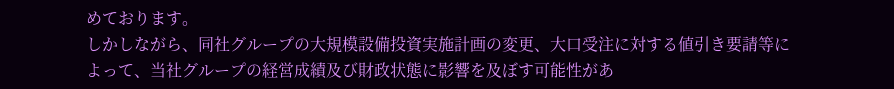めております。
しかしながら、同社グループの大規模設備投資実施計画の変更、大口受注に対する値引き要請等によって、当社グループの経営成績及び財政状態に影響を及ぼす可能性があ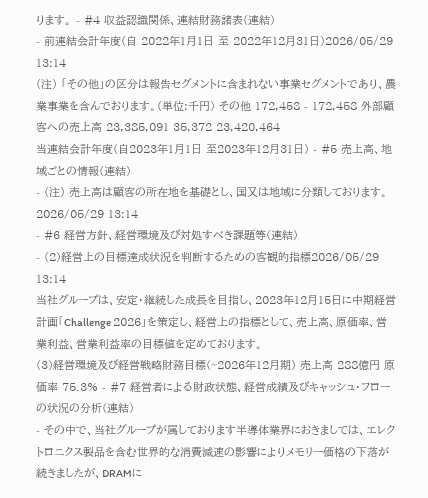ります。 - #4 収益認識関係、連結財務諸表(連結)
- 前連結会計年度(自 2022年1月1日 至 2022年12月31日)2026/05/29 13:14
(注) 「その他」の区分は報告セグメントに含まれない事業セグメントであり、農業事業を含んでおります。(単位:千円) その他 172,458 - 172,458 外部顧客への売上高 23,385,091 35,372 23,420,464
当連結会計年度(自2023年1月1日 至2023年12月31日) - #5 売上高、地域ごとの情報(連結)
- (注) 売上高は顧客の所在地を基礎とし、国又は地域に分類しております。2026/05/29 13:14
- #6 経営方針、経営環境及び対処すべき課題等(連結)
- (2)経営上の目標達成状況を判断するための客観的指標2026/05/29 13:14
当社グループは、安定・継続した成長を目指し、2023年12月15日に中期経営計画「Challenge 2026」を策定し、経営上の指標として、売上高、原価率、営業利益、営業利益率の目標値を定めております。
(3)経営環境及び経営戦略財務目標(~2026年12月期) 売上高 288億円 原価率 75.3% - #7 経営者による財政状態、経営成績及びキャッシュ・フローの状況の分析(連結)
- その中で、当社グループが属しております半導体業界におきましては、エレクトロニクス製品を含む世界的な消費減速の影響によりメモリー価格の下落が続きましたが、DRAMに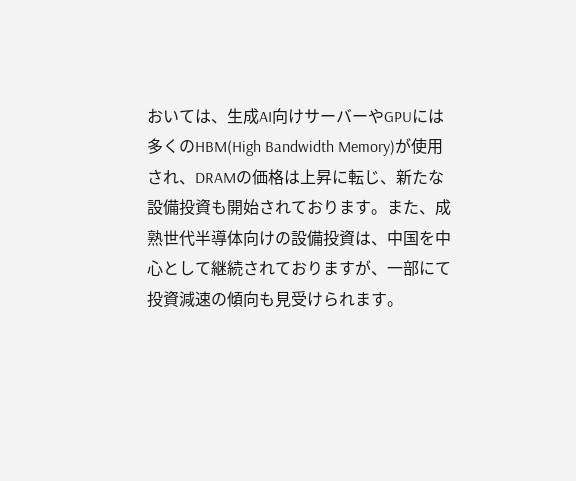おいては、生成AI向けサーバーやGPUには多くのHBM(High Bandwidth Memory)が使用され、DRAMの価格は上昇に転じ、新たな設備投資も開始されております。また、成熟世代半導体向けの設備投資は、中国を中心として継続されておりますが、一部にて投資減速の傾向も見受けられます。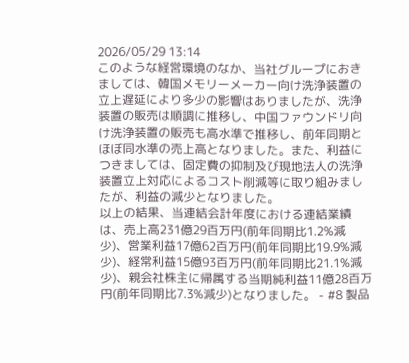2026/05/29 13:14
このような経営環境のなか、当社グループにおきましては、韓国メモリーメーカー向け洗浄装置の立上遅延により多少の影響はありましたが、洗浄装置の販売は順調に推移し、中国ファウンドリ向け洗浄装置の販売も高水準で推移し、前年同期とほぼ同水準の売上高となりました。また、利益につきましては、固定費の抑制及び現地法人の洗浄装置立上対応によるコスト削減等に取り組みましたが、利益の減少となりました。
以上の結果、当連結会計年度における連結業績は、売上高231億29百万円(前年同期比1.2%減少)、営業利益17億62百万円(前年同期比19.9%減少)、経常利益15億93百万円(前年同期比21.1%減少)、親会社株主に帰属する当期純利益11億28百万円(前年同期比7.3%減少)となりました。 - #8 製品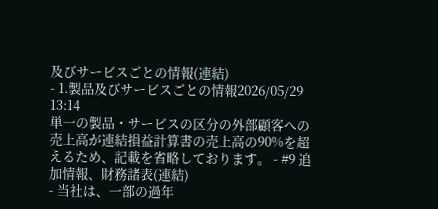及びサービスごとの情報(連結)
- 1.製品及びサービスごとの情報2026/05/29 13:14
単一の製品・サービスの区分の外部顧客への売上高が連結損益計算書の売上高の90%を超えるため、記載を省略しております。 - #9 追加情報、財務諸表(連結)
- 当社は、一部の過年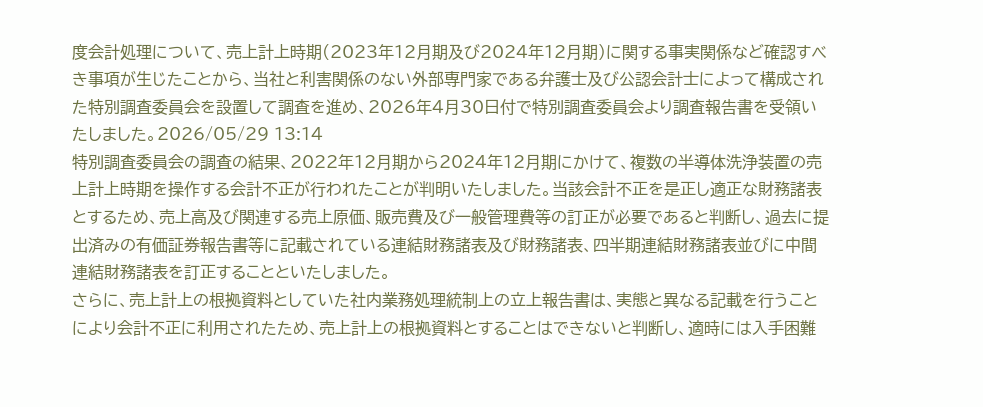度会計処理について、売上計上時期(2023年12月期及び2024年12月期)に関する事実関係など確認すべき事項が生じたことから、当社と利害関係のない外部専門家である弁護士及び公認会計士によって構成された特別調査委員会を設置して調査を進め、2026年4月30日付で特別調査委員会より調査報告書を受領いたしました。2026/05/29 13:14
特別調査委員会の調査の結果、2022年12月期から2024年12月期にかけて、複数の半導体洗浄装置の売上計上時期を操作する会計不正が行われたことが判明いたしました。当該会計不正を是正し適正な財務諸表とするため、売上高及び関連する売上原価、販売費及び一般管理費等の訂正が必要であると判断し、過去に提出済みの有価証券報告書等に記載されている連結財務諸表及び財務諸表、四半期連結財務諸表並びに中間連結財務諸表を訂正することといたしました。
さらに、売上計上の根拠資料としていた社内業務処理統制上の立上報告書は、実態と異なる記載を行うことにより会計不正に利用されたため、売上計上の根拠資料とすることはできないと判断し、適時には入手困難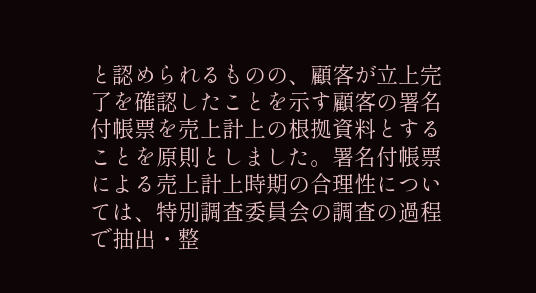と認められるものの、顧客が立上完了を確認したことを示す顧客の署名付帳票を売上計上の根拠資料とすることを原則としました。署名付帳票による売上計上時期の合理性については、特別調査委員会の調査の過程で抽出・整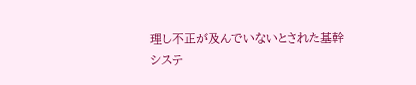理し不正が及んでいないとされた基幹システ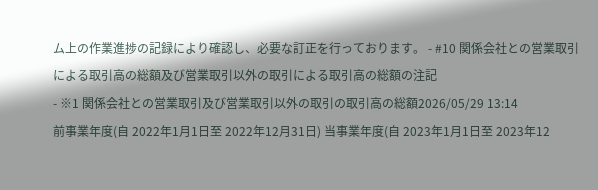ム上の作業進捗の記録により確認し、必要な訂正を行っております。 - #10 関係会社との営業取引による取引高の総額及び営業取引以外の取引による取引高の総額の注記
- ※1 関係会社との営業取引及び営業取引以外の取引の取引高の総額2026/05/29 13:14
前事業年度(自 2022年1月1日至 2022年12月31日) 当事業年度(自 2023年1月1日至 2023年12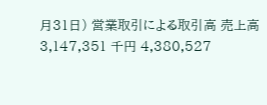月31日) 営業取引による取引高 売上高 3,147,351 千円 4,380,527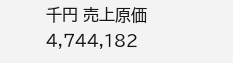千円 売上原価 4,744,182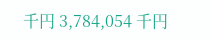千円 3,784,054 千円